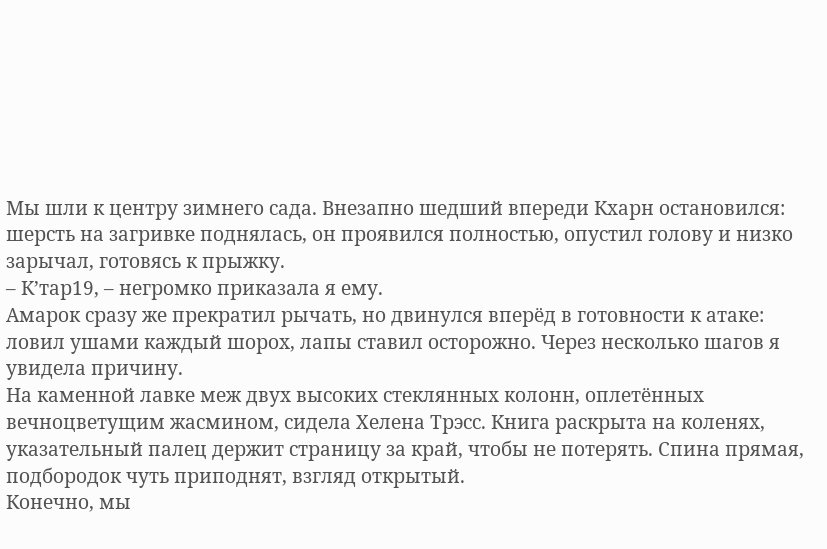Мы шли к центру зимнего сада. Внезапно шедший впереди Кхарн остановился: шерсть на загривке поднялась, он проявился полностью, опустил голову и низко зарычал, готовясь к прыжку.
– К’тар19, – негромко приказала я ему.
Амарок сразу же прекратил рычать, но двинулся вперёд в готовности к атаке: ловил ушами каждый шорох, лапы ставил осторожно. Через несколько шагов я увидела причину.
На каменной лавке меж двух высоких стеклянных колонн, оплетённых вечноцветущим жасмином, сидела Хелена Трэсс. Книга раскрыта на коленях, указательный палец держит страницу за край, чтобы не потерять. Спина прямая, подбородок чуть приподнят, взгляд открытый.
Конечно, мы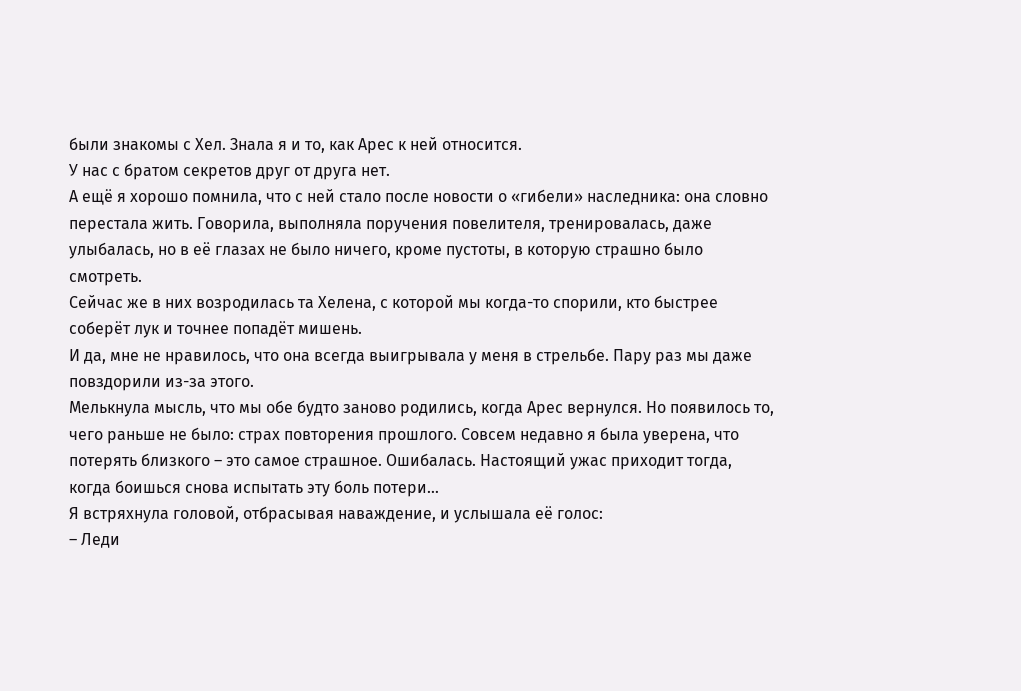были знакомы с Хел. Знала я и то, как Арес к ней относится.
У нас с братом секретов друг от друга нет.
А ещё я хорошо помнила, что с ней стало после новости о «гибели» наследника: она словно перестала жить. Говорила, выполняла поручения повелителя, тренировалась, даже улыбалась, но в её глазах не было ничего, кроме пустоты, в которую страшно было смотреть.
Сейчас же в них возродилась та Хелена, с которой мы когда-то спорили, кто быстрее соберёт лук и точнее попадёт мишень.
И да, мне не нравилось, что она всегда выигрывала у меня в стрельбе. Пару раз мы даже повздорили из-за этого.
Мелькнула мысль, что мы обе будто заново родились, когда Арес вернулся. Но появилось то, чего раньше не было: страх повторения прошлого. Совсем недавно я была уверена, что потерять близкого – это самое страшное. Ошибалась. Настоящий ужас приходит тогда, когда боишься снова испытать эту боль потери…
Я встряхнула головой, отбрасывая наваждение, и услышала её голос:
– Леди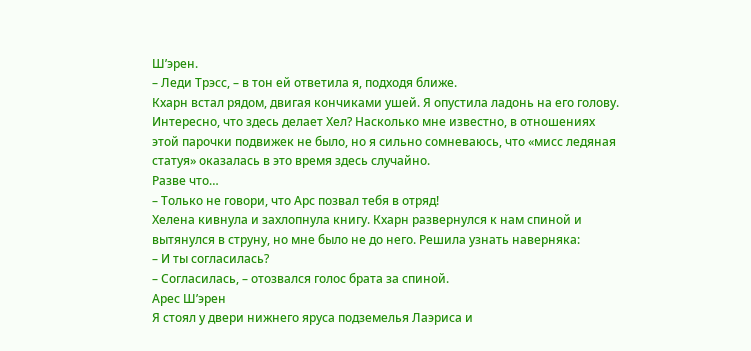Ш’эрен.
– Леди Трэсс, – в тон ей ответила я, подходя ближе.
Кхарн встал рядом, двигая кончиками ушей. Я опустила ладонь на его голову.
Интересно, что здесь делает Хел? Насколько мне известно, в отношениях этой парочки подвижек не было, но я сильно сомневаюсь, что «мисс ледяная статуя» оказалась в это время здесь случайно.
Разве что…
– Только не говори, что Арс позвал тебя в отряд!
Хелена кивнула и захлопнула книгу. Кхарн развернулся к нам спиной и вытянулся в струну, но мне было не до него. Решила узнать наверняка:
– И ты согласилась?
– Согласилась, – отозвался голос брата за спиной.
Арес Ш’эрен
Я стоял у двери нижнего яруса подземелья Лаэриса и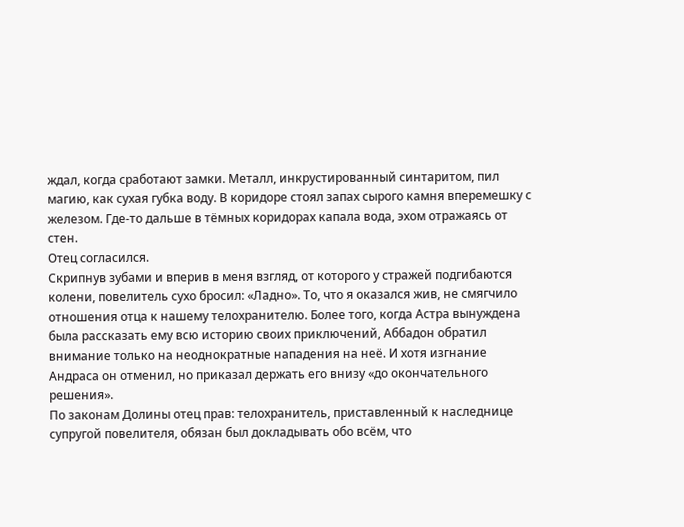ждал, когда сработают замки. Металл, инкрустированный синтаритом, пил магию, как сухая губка воду. В коридоре стоял запах сырого камня вперемешку с железом. Где-то дальше в тёмных коридорах капала вода, эхом отражаясь от стен.
Отец согласился.
Скрипнув зубами и вперив в меня взгляд, от которого у стражей подгибаются колени, повелитель сухо бросил: «Ладно». То, что я оказался жив, не смягчило отношения отца к нашему телохранителю. Более того, когда Астра вынуждена была рассказать ему всю историю своих приключений, Аббадон обратил внимание только на неоднократные нападения на неё. И хотя изгнание Андраса он отменил, но приказал держать его внизу «до окончательного решения».
По законам Долины отец прав: телохранитель, приставленный к наследнице супругой повелителя, обязан был докладывать обо всём, что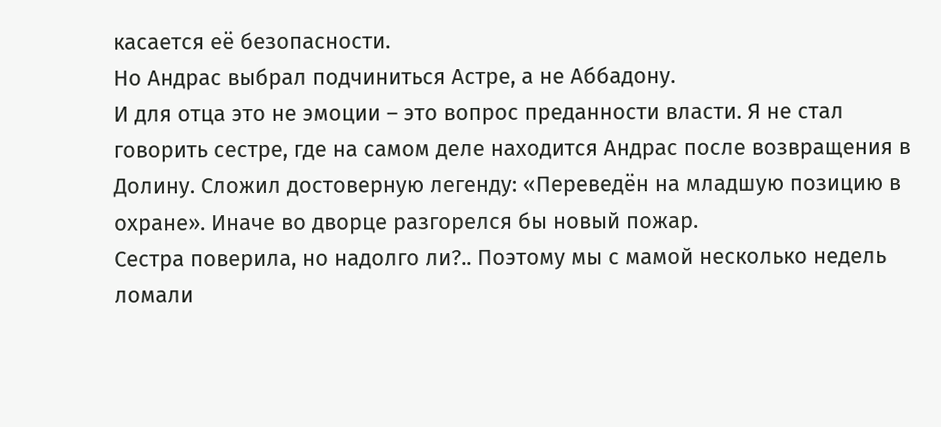касается её безопасности.
Но Андрас выбрал подчиниться Астре, а не Аббадону.
И для отца это не эмоции – это вопрос преданности власти. Я не стал говорить сестре, где на самом деле находится Андрас после возвращения в Долину. Сложил достоверную легенду: «Переведён на младшую позицию в охране». Иначе во дворце разгорелся бы новый пожар.
Сестра поверила, но надолго ли?.. Поэтому мы с мамой несколько недель ломали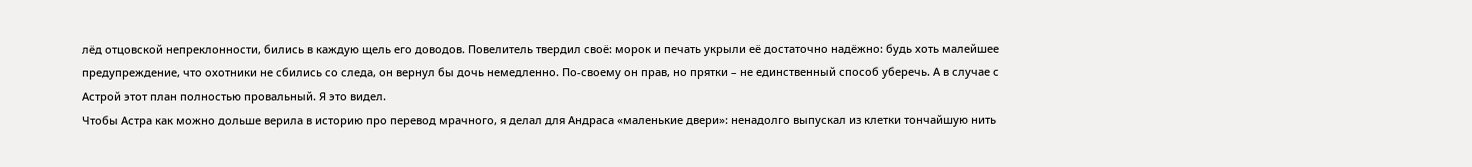лёд отцовской непреклонности, бились в каждую щель его доводов. Повелитель твердил своё: морок и печать укрыли её достаточно надёжно: будь хоть малейшее предупреждение, что охотники не сбились со следа, он вернул бы дочь немедленно. По-своему он прав, но прятки – не единственный способ уберечь. А в случае с Астрой этот план полностью провальный. Я это видел.
Чтобы Астра как можно дольше верила в историю про перевод мрачного, я делал для Андраса «маленькие двери»: ненадолго выпускал из клетки тончайшую нить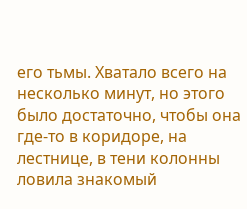его тьмы. Хватало всего на несколько минут, но этого было достаточно, чтобы она где-то в коридоре, на лестнице, в тени колонны ловила знакомый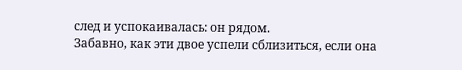след и успокаивалась: он рядом.
Забавно, как эти двое успели сблизиться, если она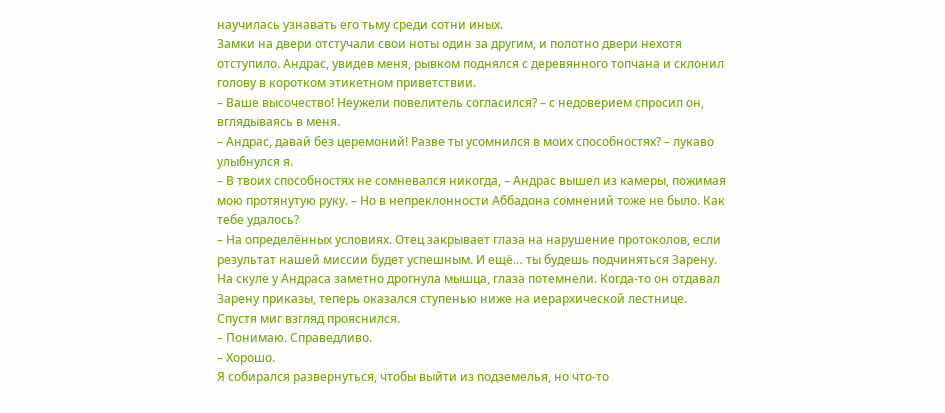научилась узнавать его тьму среди сотни иных.
Замки на двери отстучали свои ноты один за другим, и полотно двери нехотя отступило. Андрас, увидев меня, рывком поднялся с деревянного топчана и склонил голову в коротком этикетном приветствии.
– Ваше высочество! Неужели повелитель согласился? – с недоверием спросил он, вглядываясь в меня.
– Андрас, давай без церемоний! Разве ты усомнился в моих способностях? – лукаво улыбнулся я.
– В твоих способностях не сомневался никогда, – Андрас вышел из камеры, пожимая мою протянутую руку. – Но в непреклонности Аббадона сомнений тоже не было. Как тебе удалось?
– На определённых условиях. Отец закрывает глаза на нарушение протоколов, если результат нашей миссии будет успешным. И ещё… ты будешь подчиняться Зарену.
На скуле у Андраса заметно дрогнула мышца, глаза потемнели. Когда-то он отдавал Зарену приказы, теперь оказался ступенью ниже на иерархической лестнице. Спустя миг взгляд прояснился.
– Понимаю. Справедливо.
– Хорошо.
Я собирался развернуться, чтобы выйти из подземелья, но что-то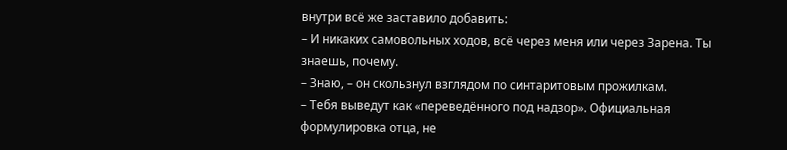внутри всё же заставило добавить:
– И никаких самовольных ходов, всё через меня или через Зарена. Ты знаешь, почему.
– Знаю, – он скользнул взглядом по синтаритовым прожилкам.
– Тебя выведут как «переведённого под надзор». Официальная формулировка отца, не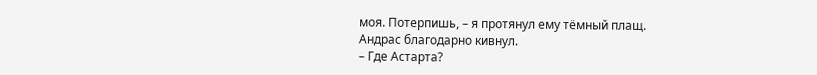моя. Потерпишь, – я протянул ему тёмный плащ.
Андрас благодарно кивнул.
– Где Астарта?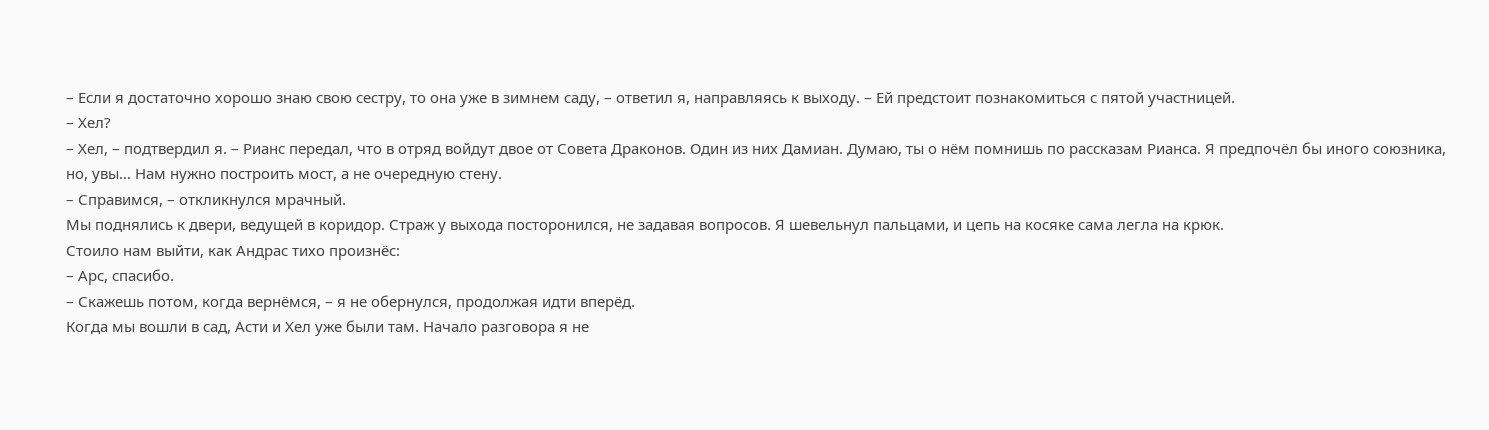– Если я достаточно хорошо знаю свою сестру, то она уже в зимнем саду, – ответил я, направляясь к выходу. – Ей предстоит познакомиться с пятой участницей.
– Хел?
– Хел, – подтвердил я. – Рианс передал, что в отряд войдут двое от Совета Драконов. Один из них Дамиан. Думаю, ты о нём помнишь по рассказам Рианса. Я предпочёл бы иного союзника, но, увы… Нам нужно построить мост, а не очередную стену.
– Справимся, – откликнулся мрачный.
Мы поднялись к двери, ведущей в коридор. Страж у выхода посторонился, не задавая вопросов. Я шевельнул пальцами, и цепь на косяке сама легла на крюк.
Стоило нам выйти, как Андрас тихо произнёс:
– Арс, спасибо.
– Скажешь потом, когда вернёмся, – я не обернулся, продолжая идти вперёд.
Когда мы вошли в сад, Асти и Хел уже были там. Начало разговора я не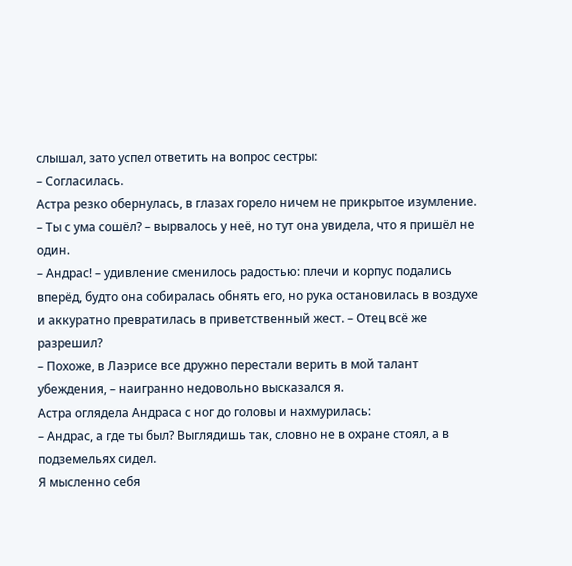слышал, зато успел ответить на вопрос сестры:
– Согласилась.
Астра резко обернулась, в глазах горело ничем не прикрытое изумление.
– Ты с ума сошёл? – вырвалось у неё, но тут она увидела, что я пришёл не один.
– Андрас! – удивление сменилось радостью: плечи и корпус подались вперёд, будто она собиралась обнять его, но рука остановилась в воздухе и аккуратно превратилась в приветственный жест. – Отец всё же разрешил?
– Похоже, в Лаэрисе все дружно перестали верить в мой талант убеждения, – наигранно недовольно высказался я.
Астра оглядела Андраса с ног до головы и нахмурилась:
– Андрас, а где ты был? Выглядишь так, словно не в охране стоял, а в подземельях сидел.
Я мысленно себя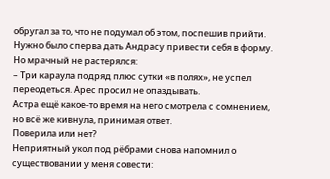обругал за то, что не подумал об этом, поспешив прийти. Нужно было сперва дать Андрасу привести себя в форму. Но мрачный не растерялся:
– Три караула подряд плюс сутки «в полях», не успел переодеться. Арес просил не опаздывать.
Астра ещё какое-то время на него смотрела с сомнением, но всё же кивнула, принимая ответ.
Поверила или нет?
Неприятный укол под рёбрами снова напомнил о существовании у меня совести: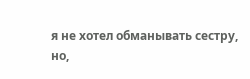я не хотел обманывать сестру, но,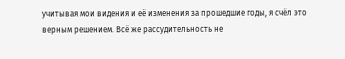учитывая мои видения и её изменения за прошедшие годы, я счёл это верным решением. Всё же рассудительность не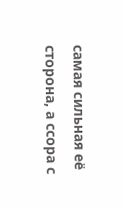самая сильная её сторона, а ссора с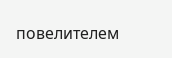повелителем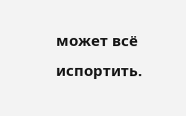может всё испортить.